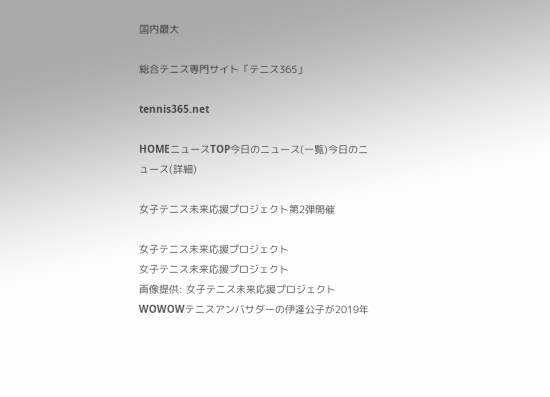国内最大

総合テニス専門サイト「テニス365」

tennis365.net

HOMEニュースTOP今日のニュース(一覧)今日のニュース(詳細)

女子テニス未来応援プロジェクト第2弾開催

女子テニス未来応援プロジェクト
女子テニス未来応援プロジェクト
画像提供: 女子テニス未来応援プロジェクト
WOWOWテニスアンバサダーの伊達公子が2019年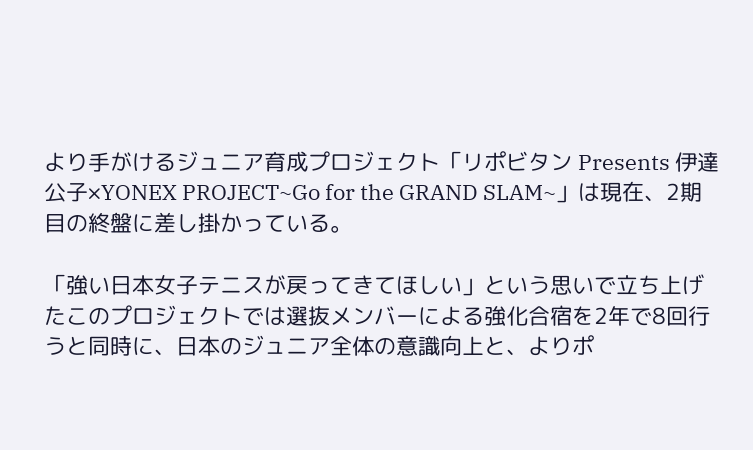より手がけるジュニア育成プロジェクト「リポビタン Presents 伊達公子×YONEX PROJECT~Go for the GRAND SLAM~」は現在、2期目の終盤に差し掛かっている。

「強い日本女子テニスが戻ってきてほしい」という思いで立ち上げたこのプロジェクトでは選抜メンバーによる強化合宿を2年で8回行うと同時に、日本のジュニア全体の意識向上と、よりポ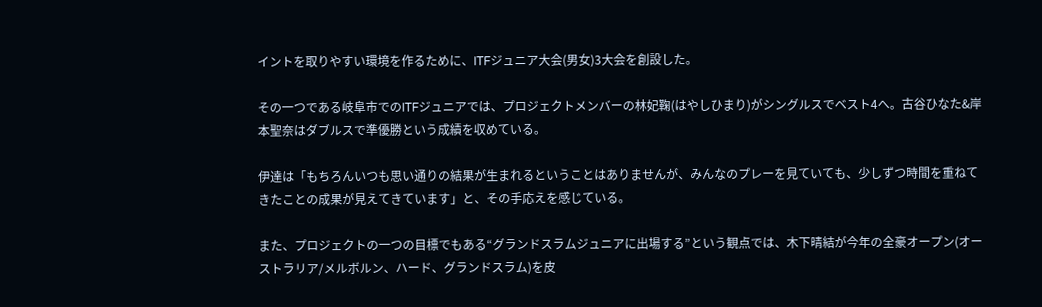イントを取りやすい環境を作るために、ITFジュニア大会(男女)3大会を創設した。

その一つである岐阜市でのITFジュニアでは、プロジェクトメンバーの林妃鞠(はやしひまり)がシングルスでベスト4へ。古谷ひなた&岸本聖奈はダブルスで準優勝という成績を収めている。

伊達は「もちろんいつも思い通りの結果が生まれるということはありませんが、みんなのプレーを見ていても、少しずつ時間を重ねてきたことの成果が見えてきています」と、その手応えを感じている。

また、プロジェクトの一つの目標でもある“グランドスラムジュニアに出場する”という観点では、木下晴結が今年の全豪オープン(オーストラリア/メルボルン、ハード、グランドスラム)を皮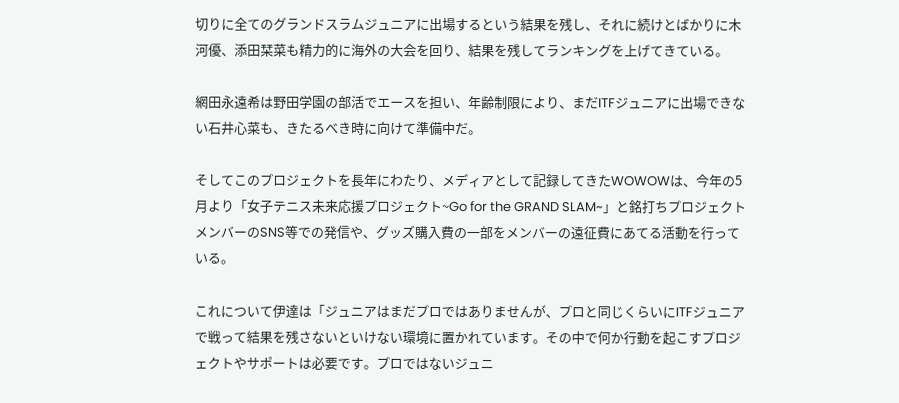切りに全てのグランドスラムジュニアに出場するという結果を残し、それに続けとばかりに木河優、添田栞菜も精力的に海外の大会を回り、結果を残してランキングを上げてきている。

網田永遠希は野田学園の部活でエースを担い、年齢制限により、まだITFジュニアに出場できない石井心菜も、きたるべき時に向けて準備中だ。

そしてこのプロジェクトを長年にわたり、メディアとして記録してきたWOWOWは、今年の5月より「女子テニス未来応援プロジェクト~Go for the GRAND SLAM~」と銘打ちプロジェクトメンバーのSNS等での発信や、グッズ購入費の一部をメンバーの遠征費にあてる活動を行っている。

これについて伊達は「ジュニアはまだプロではありませんが、プロと同じくらいにITFジュニアで戦って結果を残さないといけない環境に置かれています。その中で何か行動を起こすプロジェクトやサポートは必要です。プロではないジュニ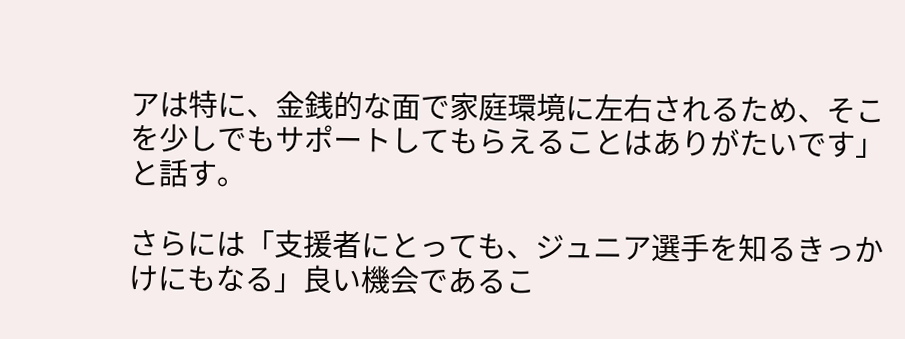アは特に、金銭的な面で家庭環境に左右されるため、そこを少しでもサポートしてもらえることはありがたいです」と話す。

さらには「支援者にとっても、ジュニア選手を知るきっかけにもなる」良い機会であるこ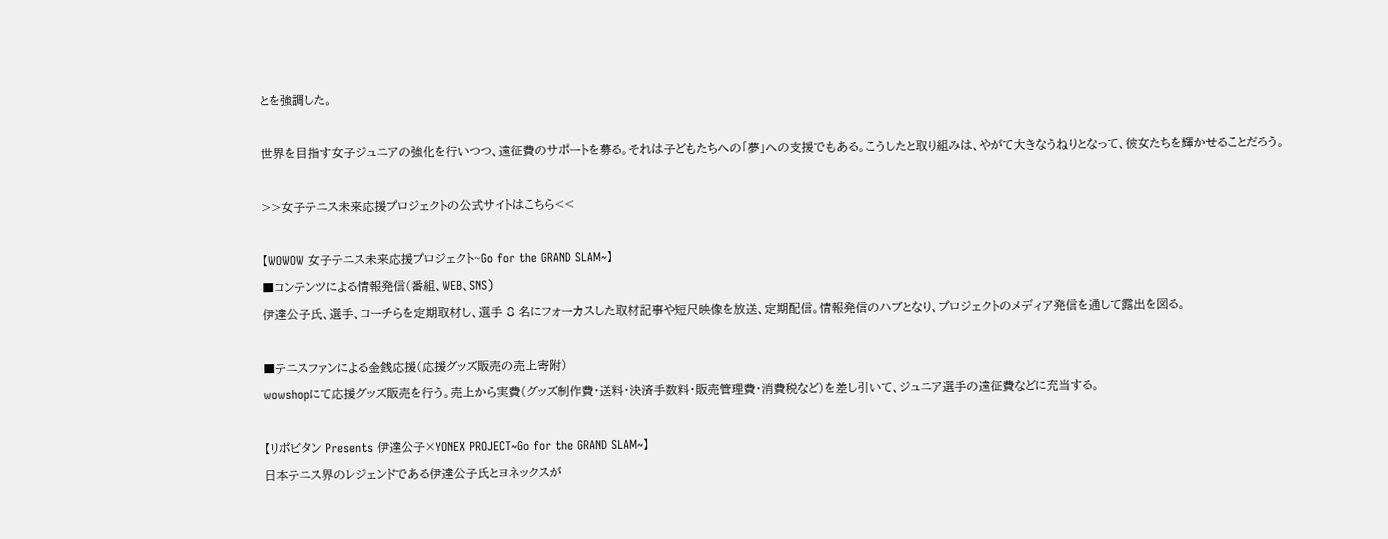とを強調した。

世界を目指す女子ジュニアの強化を行いつつ、遠征費のサポートを募る。それは子どもたちへの「夢」への支援でもある。こうしたと取り組みは、やがて大きなうねりとなって、彼女たちを輝かせることだろう。

>>女子テニス未来応援プロジェクトの公式サイトはこちら<<

【WOWOW 女子テニス未来応援プロジェクト~Go for the GRAND SLAM~】
■コンテンツによる情報発信(番組、WEB、SNS)
伊達公子氏、選手、コーチらを定期取材し、選手 8 名にフォーカスした取材記事や短尺映像を放送、定期配信。情報発信のハブとなり、プロジェクトのメディア発信を通して露出を図る。

■テニスファンによる金銭応援(応援グッズ販売の売上寄附)
wowshopにて応援グッズ販売を行う。売上から実費(グッズ制作費・送料・決済手数料・販売管理費・消費税など)を差し引いて、ジュニア選手の遠征費などに充当する。

【リポビタン Presents 伊達公子×YONEX PROJECT~Go for the GRAND SLAM~】
日本テニス界のレジェンドである伊達公子氏とヨネックスが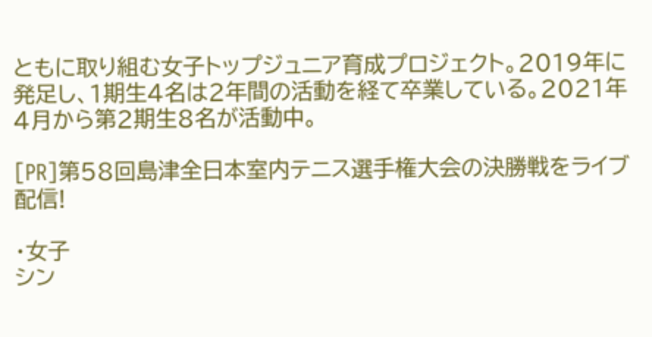ともに取り組む女子トップジュニア育成プロジェクト。2019年に発足し、1期生4名は2年間の活動を経て卒業している。2021年4月から第2期生8名が活動中。

[PR]第58回島津全日本室内テニス選手権大会の決勝戦をライブ配信!

・女子
シン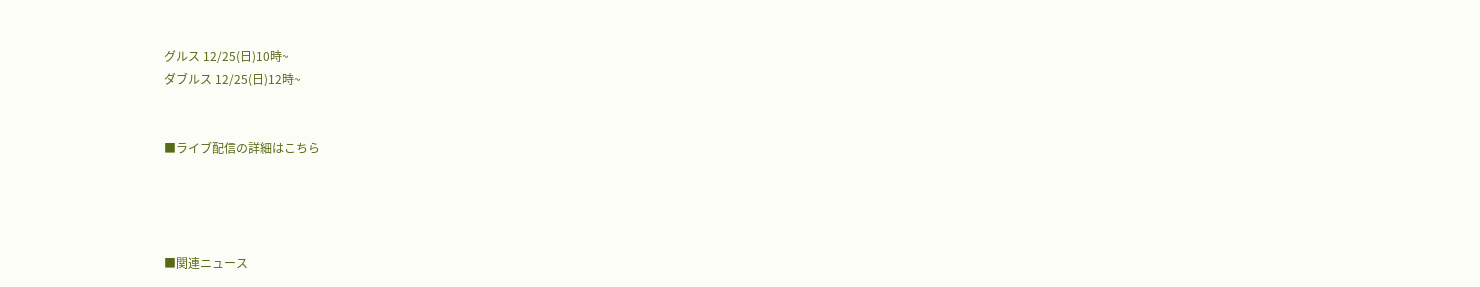グルス 12/25(日)10時~
ダブルス 12/25(日)12時~


■ライブ配信の詳細はこちら




■関連ニュース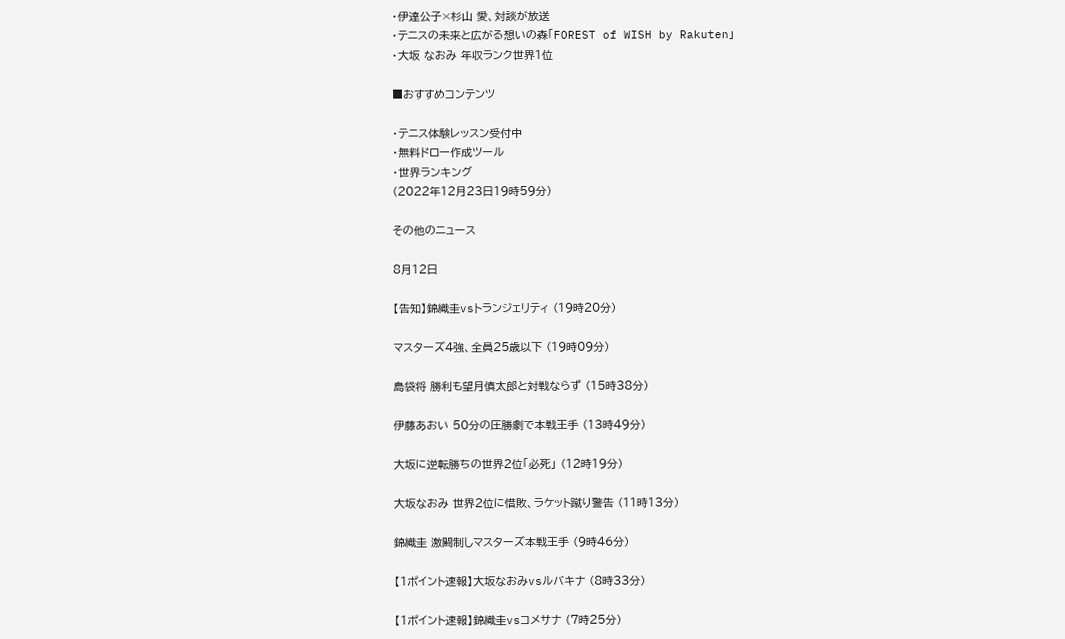・伊達公子×杉山 愛、対談が放送
・テニスの未来と広がる想いの森「FOREST of WISH by Rakuten」
・大坂 なおみ 年収ランク世界1位

■おすすめコンテンツ

・テニス体験レッスン受付中
・無料ドロー作成ツール
・世界ランキング
(2022年12月23日19時59分)

その他のニュース

8月12日

【告知】錦織圭vsトランジェリティ (19時20分)

マスターズ4強、全員25歳以下 (19時09分)

島袋将 勝利も望月慎太郎と対戦ならず (15時38分)

伊藤あおい 50分の圧勝劇で本戦王手 (13時49分)

大坂に逆転勝ちの世界2位「必死」 (12時19分)

大坂なおみ 世界2位に惜敗、ラケット蹴り警告 (11時13分)

錦織圭 激闘制しマスターズ本戦王手 (9時46分)

【1ポイント速報】大坂なおみvsルバキナ (8時33分)

【1ポイント速報】錦織圭vsコメサナ (7時25分)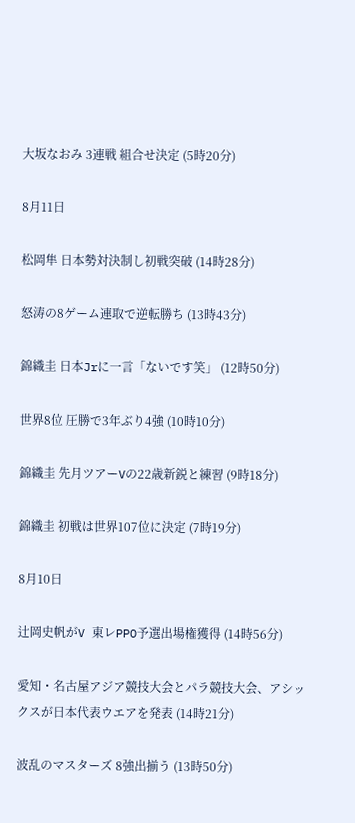大坂なおみ 3連戦 組合せ決定 (5時20分)

8月11日

松岡隼 日本勢対決制し初戦突破 (14時28分)

怒涛の8ゲーム連取で逆転勝ち (13時43分)

錦織圭 日本Jrに一言「ないです笑」 (12時50分)

世界8位 圧勝で3年ぶり4強 (10時10分)

錦織圭 先月ツアーVの22歳新鋭と練習 (9時18分)

錦織圭 初戦は世界107位に決定 (7時19分)

8月10日

辻岡史帆がV 東レPPO予選出場権獲得 (14時56分)

愛知・名古屋アジア競技大会とパラ競技大会、アシックスが日本代表ウエアを発表 (14時21分)

波乱のマスターズ 8強出揃う (13時50分)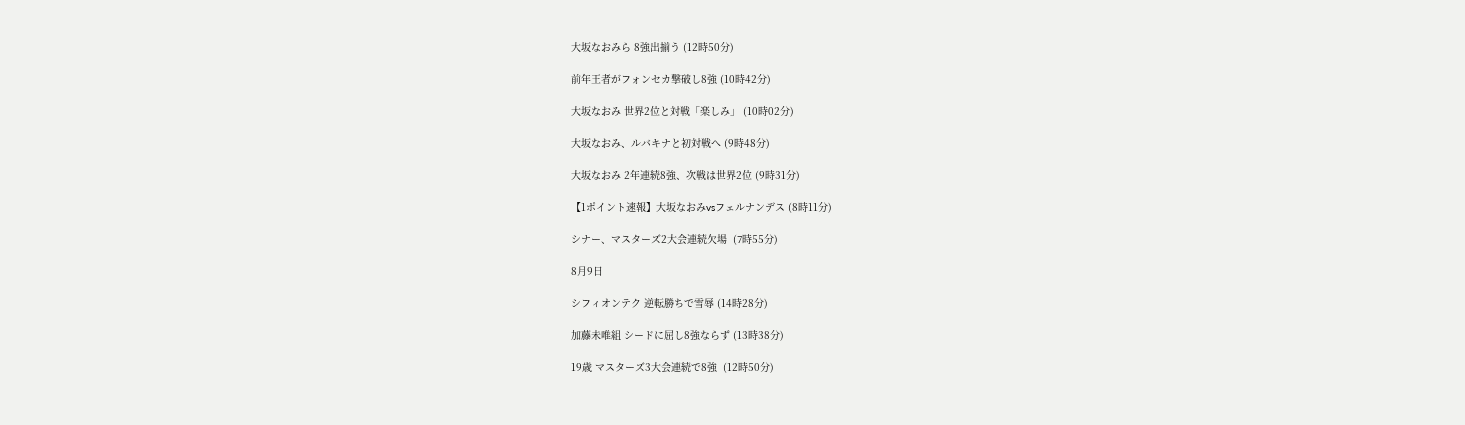大坂なおみら 8強出揃う (12時50分)

前年王者がフォンセカ撃破し8強 (10時42分)

大坂なおみ 世界2位と対戦「楽しみ」 (10時02分)

大坂なおみ、ルバキナと初対戦へ (9時48分)

大坂なおみ 2年連続8強、次戦は世界2位 (9時31分)

【1ポイント速報】大坂なおみvsフェルナンデス (8時11分)

シナー、マスターズ2大会連続欠場  (7時55分)

8月9日

シフィオンテク 逆転勝ちで雪辱 (14時28分)

加藤未唯組 シードに屈し8強ならず (13時38分)

19歳 マスターズ3大会連続で8強  (12時50分)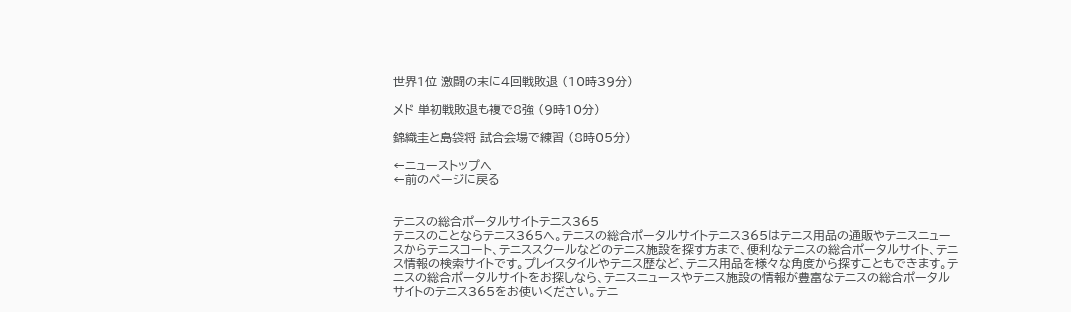世界1位 激闘の末に4回戦敗退 (10時39分)

メド 単初戦敗退も複で8強 (9時10分)

錦織圭と島袋将 試合会場で練習 (8時05分)

←ニューストップへ
←前のページに戻る


テニスの総合ポータルサイトテニス365
テニスのことならテニス365へ。テニスの総合ポータルサイトテニス365はテニス用品の通販やテニスニュースからテニスコート、テニススクールなどのテニス施設を探す方まで、便利なテニスの総合ポータルサイト、テニス情報の検索サイトです。プレイスタイルやテニス歴など、テニス用品を様々な角度から探すこともできます。テニスの総合ポータルサイトをお探しなら、テニスニュースやテニス施設の情報が豊富なテニスの総合ポータルサイトのテニス365をお使いください。テニ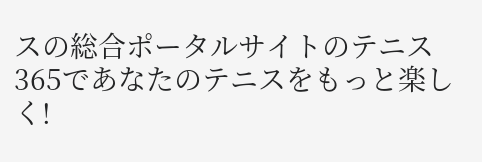スの総合ポータルサイトのテニス365であなたのテニスをもっと楽しく!